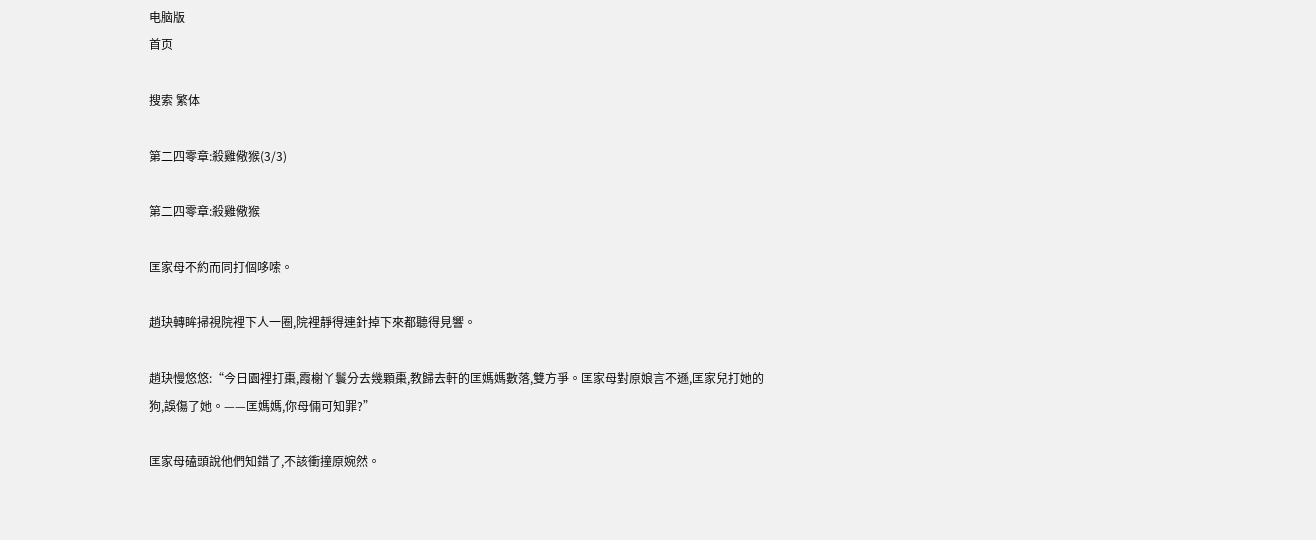电脑版
首页

搜索 繁体

第二四零章:殺雞儆猴(3/3)

第二四零章:殺雞儆猴

匡家母不約而同打個哆嗦。

趙玦轉眸掃視院裡下人一圈,院裡靜得連針掉下來都聽得見響。

趙玦慢悠悠:“今日園裡打棗,霞榭丫鬟分去幾顆棗,教歸去軒的匡媽媽數落,雙方爭。匡家母對原娘言不遜,匡家兒打她的狗,誤傷了她。——匡媽媽,你母倆可知罪?”

匡家母磕頭說他們知錯了,不該衝撞原婉然。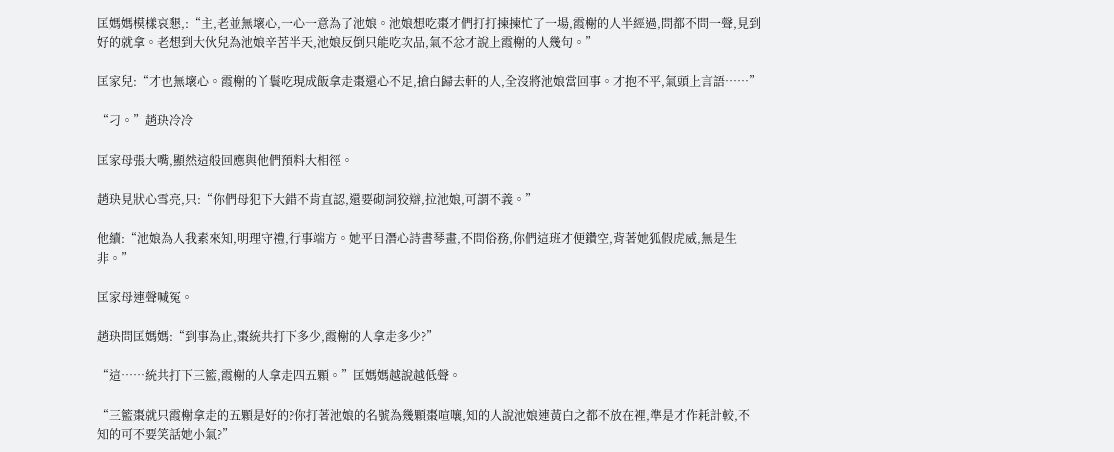匡媽媽模樣哀懇,:“主,老並無壞心,一心一意為了池娘。池娘想吃棗才們打打揀揀忙了一場,霞榭的人半經過,問都不問一聲,見到好的就拿。老想到大伙兒為池娘辛苦半天,池娘反倒只能吃次品,氣不忿才說上霞榭的人幾句。”

匡家兒:“才也無壞心。霞榭的丫鬟吃現成飯拿走棗還心不足,搶白歸去軒的人,全沒將池娘當回事。才抱不平,氣頭上言語……”

“刁。”趙玦冷冷

匡家母張大嘴,顯然這般回應與他們預料大相徑。

趙玦見狀心雪亮,只:“你們母犯下大錯不肯直認,還要砌詞狡辯,拉池娘,可謂不義。”

他續:“池娘為人我素來知,明理守禮,行事端方。她平日潛心詩書琴畫,不問俗務,你們這班才便鑽空,背著她狐假虎威,無是生非。”

匡家母連聲喊冤。

趙玦問匡媽媽:“到事為止,棗統共打下多少,霞榭的人拿走多少?”

“這……統共打下三籃,霞榭的人拿走四五顆。”匡媽媽越說越低聲。

“三籃棗就只霞榭拿走的五顆是好的?你打著池娘的名號為幾顆棗喧嚷,知的人說池娘連黃白之都不放在裡,準是才作耗計較,不知的可不要笑話她小氣?”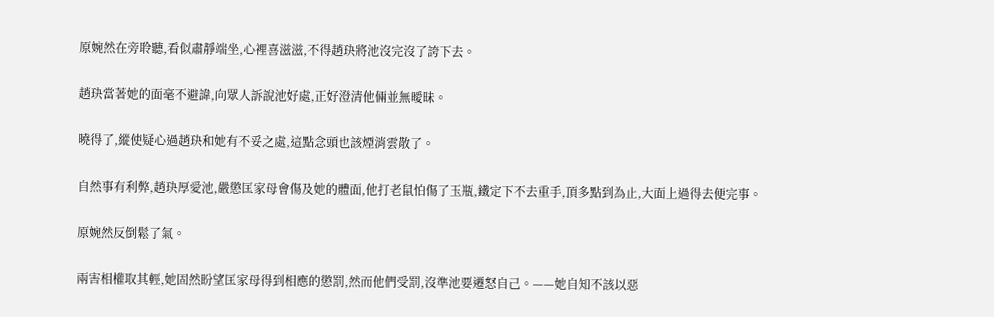原婉然在旁聆聽,看似肅靜端坐,心裡喜滋滋,不得趙玦將池沒完沒了誇下去。

趙玦當著她的面毫不避諱,向眾人訴說池好處,正好澄清他倆並無曖昧。

曉得了,縱使疑心過趙玦和她有不妥之處,這點念頭也該煙消雲散了。

自然事有利弊,趙玦厚愛池,嚴懲匡家母會傷及她的體面,他打老鼠怕傷了玉瓶,鐵定下不去重手,頂多點到為止,大面上過得去便完事。

原婉然反倒鬆了氣。

兩害相權取其輕,她固然盼望匡家母得到相應的懲罰,然而他們受罰,沒準池要遷怒自己。——她自知不該以惡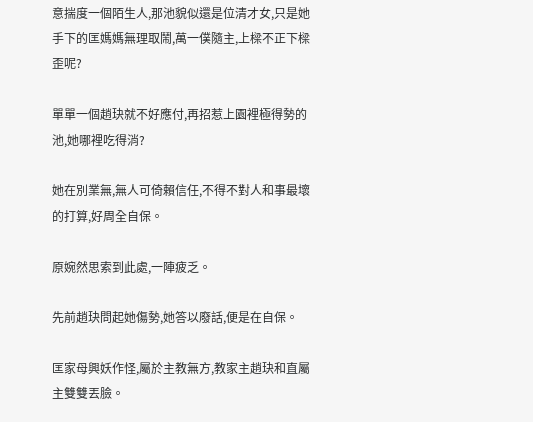意揣度一個陌生人,那池貌似還是位清才女,只是她手下的匡媽媽無理取鬧,萬一僕隨主,上樑不正下樑歪呢?

單單一個趙玦就不好應付,再招惹上園裡極得勢的池,她哪裡吃得消?

她在別業無,無人可倚賴信任,不得不對人和事最壞的打算,好周全自保。

原婉然思索到此處,一陣疲乏。

先前趙玦問起她傷勢,她答以廢話,便是在自保。

匡家母興妖作怪,屬於主教無方,教家主趙玦和直屬主雙雙丟臉。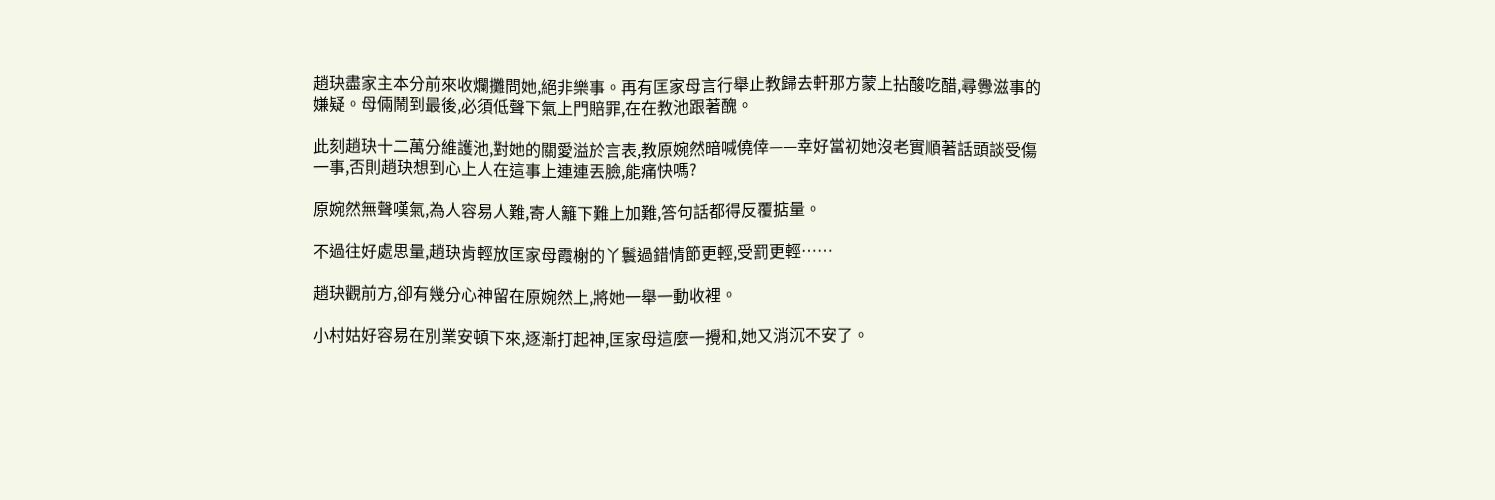趙玦盡家主本分前來收爛攤問她,絕非樂事。再有匡家母言行舉止教歸去軒那方蒙上拈酸吃醋,尋釁滋事的嫌疑。母倆鬧到最後,必須低聲下氣上門賠罪,在在教池跟著醜。

此刻趙玦十二萬分維護池,對她的關愛溢於言表,教原婉然暗喊僥倖——幸好當初她沒老實順著話頭談受傷一事,否則趙玦想到心上人在這事上連連丟臉,能痛快嗎?

原婉然無聲嘆氣,為人容易人難,寄人籬下難上加難,答句話都得反覆掂量。

不過往好處思量,趙玦肯輕放匡家母霞榭的丫鬟過錯情節更輕,受罰更輕……

趙玦觀前方,卻有幾分心神留在原婉然上,將她一舉一動收裡。

小村姑好容易在別業安頓下來,逐漸打起神,匡家母這麼一攪和,她又消沉不安了。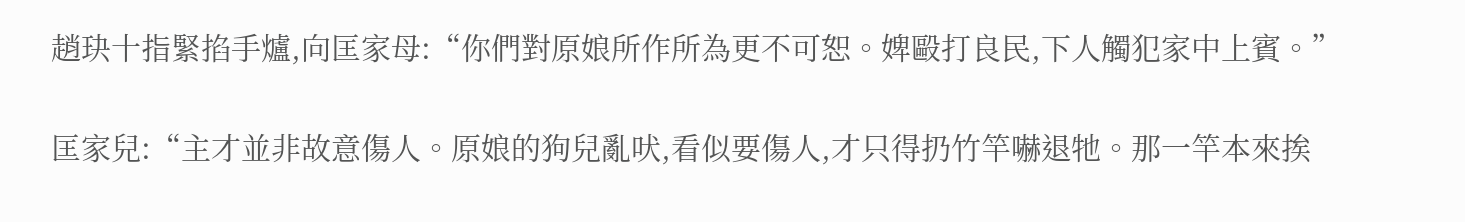趙玦十指緊掐手爐,向匡家母:“你們對原娘所作所為更不可恕。婢毆打良民,下人觸犯家中上賓。”

匡家兒:“主才並非故意傷人。原娘的狗兒亂吠,看似要傷人,才只得扔竹竿嚇退牠。那一竿本來挨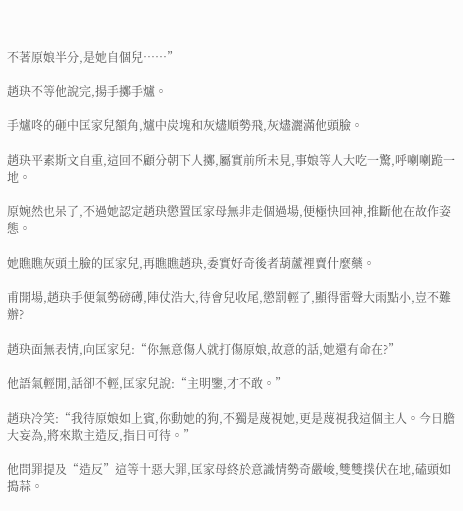不著原娘半分,是她自個兒……”

趙玦不等他說完,揚手擲手爐。

手爐咚的砸中匡家兒額角,爐中炭塊和灰燼順勢飛,灰燼灑滿他頭臉。

趙玦平素斯文自重,這回不顧分朝下人擲,屬實前所未見,事娘等人大吃一驚,呼喇喇跪一地。

原婉然也呆了,不過她認定趙玦懲置匡家母無非走個過場,便極快回神,推斷他在故作姿態。

她瞧瞧灰頭土臉的匡家兒,再瞧瞧趙玦,委實好奇後者葫蘆裡賣什麼藥。

甫開場,趙玦手便氣勢磅礡,陣仗浩大,待會兒收尾,懲罰輕了,顯得雷聲大雨點小,豈不難辦?

趙玦面無表情,向匡家兒:“你無意傷人就打傷原娘,故意的話,她還有命在?”

他語氣輕閒,話卻不輕,匡家兒說:“主明鑒,才不敢。”

趙玦冷笑:“我待原娘如上賓,你動她的狗,不獨是蔑視她,更是蔑視我這個主人。今日膽大妄為,將來欺主造反,指日可待。”

他問罪提及“造反”這等十惡大罪,匡家母終於意識情勢奇嚴峻,雙雙撲伏在地,磕頭如搗蒜。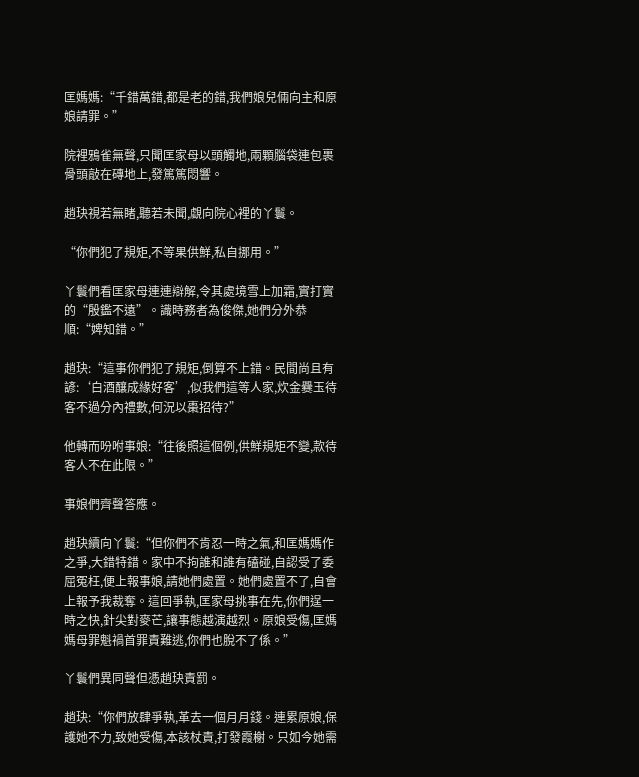匡媽媽:“千錯萬錯,都是老的錯,我們娘兒倆向主和原娘請罪。”

院裡鴉雀無聲,只聞匡家母以頭觸地,兩顆腦袋連包裹骨頭敲在磚地上,發篤篤悶響。

趙玦視若無睹,聽若未聞,覷向院心裡的丫鬟。

“你們犯了規矩,不等果供鮮,私自挪用。”

丫鬟們看匡家母連連辯解,令其處境雪上加霜,實打實的“殷鑑不遠”。識時務者為俊傑,她們分外恭順:“婢知錯。”

趙玦:“這事你們犯了規矩,倒算不上錯。民間尚且有諺:‘白酒釀成緣好客’,似我們這等人家,炊金爨玉待客不過分內禮數,何況以棗招待?”

他轉而吩咐事娘:“往後照這個例,供鮮規矩不變,款待客人不在此限。”

事娘們齊聲答應。

趙玦續向丫鬟:“但你們不肯忍一時之氣,和匡媽媽作之爭,大錯特錯。家中不拘誰和誰有磕碰,自認受了委屈冤枉,便上報事娘,請她們處置。她們處置不了,自會上報予我裁奪。這回爭執,匡家母挑事在先,你們逞一時之快,針尖對麥芒,讓事態越演越烈。原娘受傷,匡媽媽母罪魁禍首罪責難逃,你們也脫不了係。”

丫鬟們異同聲但憑趙玦責罰。

趙玦:“你們放肆爭執,革去一個月月錢。連累原娘,保護她不力,致她受傷,本該杖責,打發霞榭。只如今她需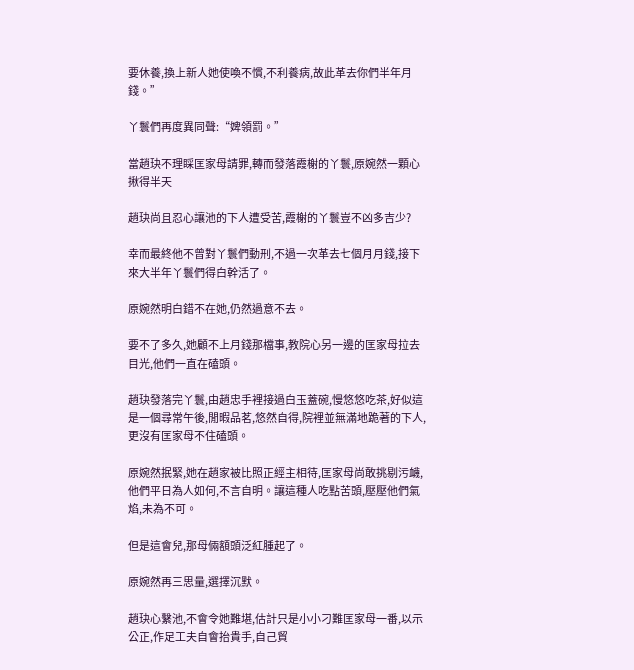要休養,換上新人她使喚不慣,不利養病,故此革去你們半年月錢。”

丫鬟們再度異同聲:“婢領罰。”

當趙玦不理睬匡家母請罪,轉而發落霞榭的丫鬟,原婉然一顆心揪得半天

趙玦尚且忍心讓池的下人遭受苦,霞榭的丫鬟豈不凶多吉少?

幸而最終他不曾對丫鬟們動刑,不過一次革去七個月月錢,接下來大半年丫鬟們得白幹活了。

原婉然明白錯不在她,仍然過意不去。

要不了多久,她顧不上月錢那檔事,教院心另一邊的匡家母拉去目光,他們一直在磕頭。

趙玦發落完丫鬟,由趙忠手裡接過白玉蓋碗,慢悠悠吃茶,好似這是一個尋常午後,閒暇品茗,悠然自得,院裡並無滿地跪著的下人,更沒有匡家母不住磕頭。

原婉然抿緊,她在趙家被比照正經主相待,匡家母尚敢挑剔污衊,他們平日為人如何,不言自明。讓這種人吃點苦頭,壓壓他們氣焰,未為不可。

但是這會兒,那母倆額頭泛紅腫起了。

原婉然再三思量,選擇沉默。

趙玦心繫池,不會令她難堪,估計只是小小刁難匡家母一番,以示公正,作足工夫自會抬貴手,自己貿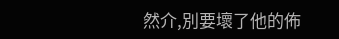然介,別要壞了他的佈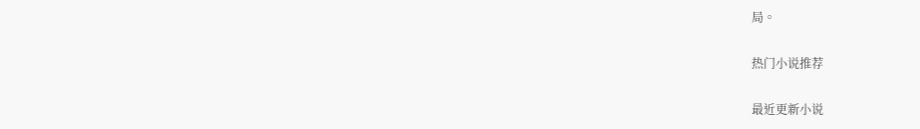局。

热门小说推荐

最近更新小说